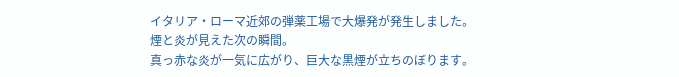イタリア・ローマ近郊の弾薬工場で大爆発が発生しました。
煙と炎が見えた次の瞬間。
真っ赤な炎が一気に広がり、巨大な黒煙が立ちのぼります。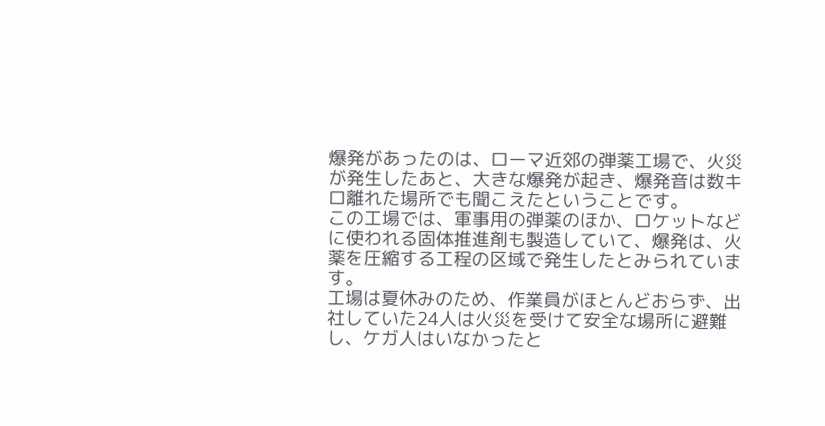爆発があったのは、ローマ近郊の弾薬工場で、火災が発生したあと、大きな爆発が起き、爆発音は数キロ離れた場所でも聞こえたということです。
この工場では、軍事用の弾薬のほか、ロケットなどに使われる固体推進剤も製造していて、爆発は、火薬を圧縮する工程の区域で発生したとみられています。
工場は夏休みのため、作業員がほとんどおらず、出社していた24人は火災を受けて安全な場所に避難し、ケガ人はいなかったと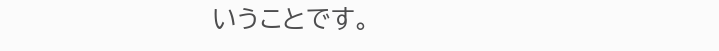いうことです。